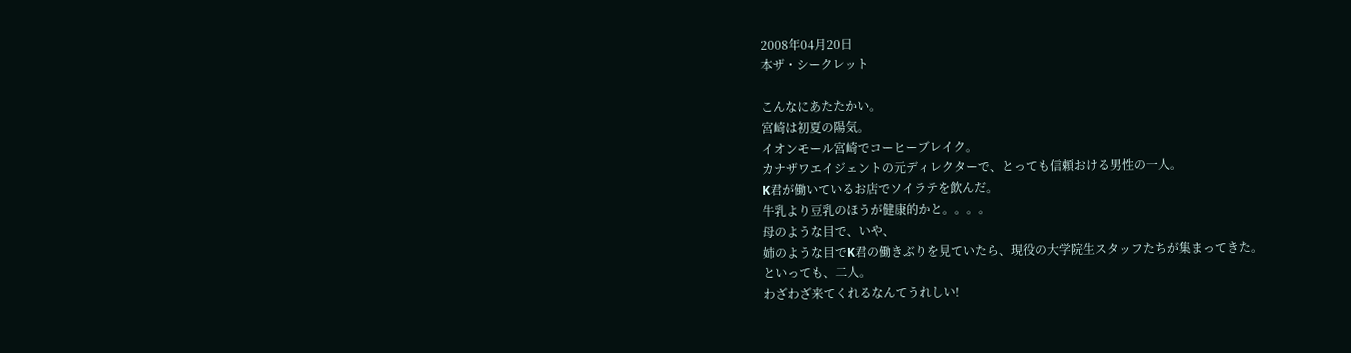2008年04月20日
本ザ・シークレット

こんなにあたたかい。
宮崎は初夏の陽気。
イオンモール宮崎でコーヒーブレイク。
カナザワエイジェントの元ディレクターで、とっても信頼おける男性の一人。
K君が働いているお店でソイラテを飲んだ。
牛乳より豆乳のほうが健康的かと。。。。
母のような目で、いや、
姉のような目でK君の働きぶりを見ていたら、現役の大学院生スタッフたちが集まってきた。
といっても、二人。
わざわざ来てくれるなんてうれしい!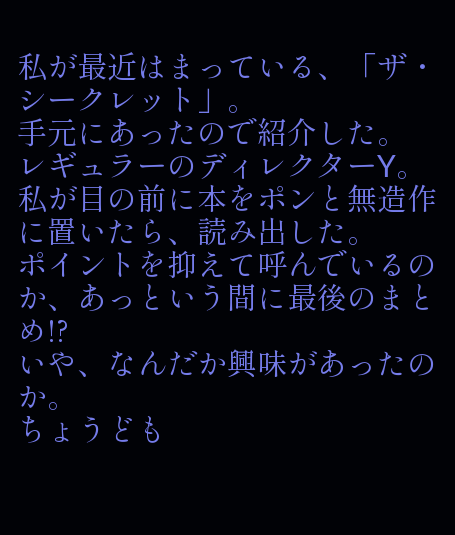私が最近はまっている、「ザ・シークレット」。
手元にあったので紹介した。
レギュラーのディレクターY。
私が目の前に本をポンと無造作に置いたら、読み出した。
ポイントを抑えて呼んでいるのか、あっという間に最後のまとめ!?
いや、なんだか興味があったのか。
ちょうども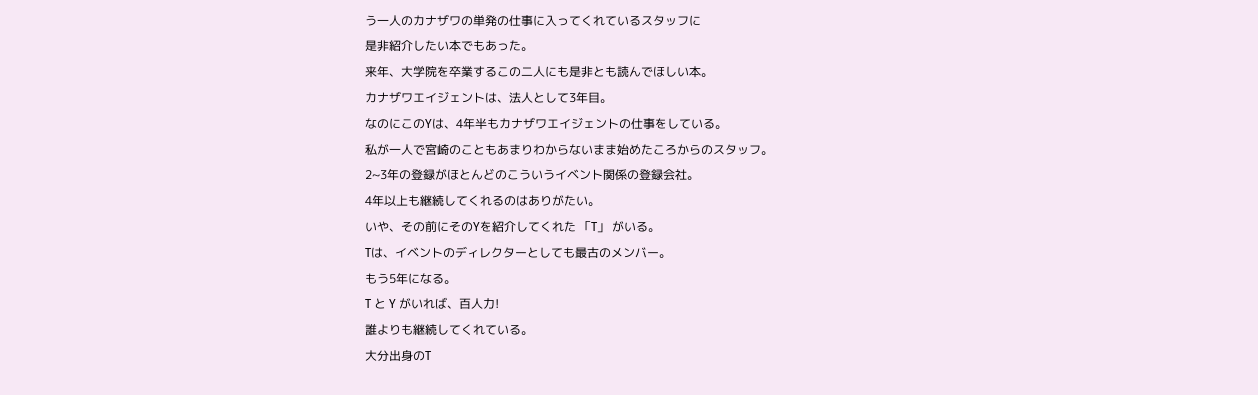う一人のカナザワの単発の仕事に入ってくれているスタッフに
是非紹介したい本でもあった。
来年、大学院を卒業するこの二人にも是非とも読んでほしい本。
カナザワエイジェントは、法人として3年目。
なのにこのYは、4年半もカナザワエイジェントの仕事をしている。
私が一人で宮崎のこともあまりわからないまま始めたころからのスタッフ。
2~3年の登録がほとんどのこういうイベント関係の登録会社。
4年以上も継続してくれるのはありがたい。
いや、その前にそのYを紹介してくれた 「T」 がいる。
Tは、イベントのディレクターとしても最古のメンバー。
もう5年になる。
T と Y がいれば、百人力!
誰よりも継続してくれている。
大分出身のT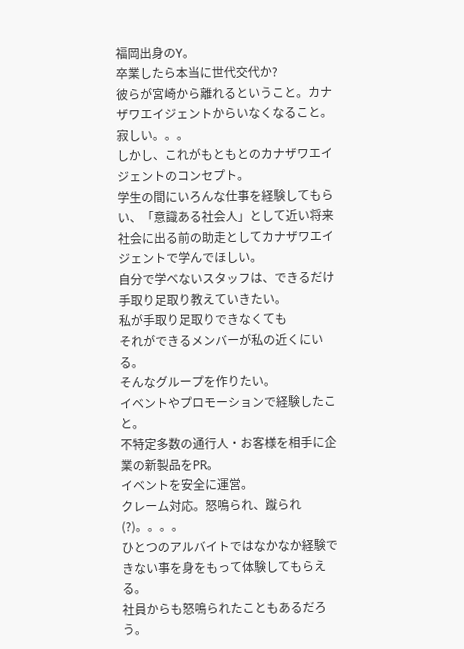福岡出身のY。
卒業したら本当に世代交代か?
彼らが宮崎から離れるということ。カナザワエイジェントからいなくなること。
寂しい。。。
しかし、これがもともとのカナザワエイジェントのコンセプト。
学生の間にいろんな仕事を経験してもらい、「意識ある社会人」として近い将来
社会に出る前の助走としてカナザワエイジェントで学んでほしい。
自分で学べないスタッフは、できるだけ手取り足取り教えていきたい。
私が手取り足取りできなくても
それができるメンバーが私の近くにいる。
そんなグループを作りたい。
イベントやプロモーションで経験したこと。
不特定多数の通行人・お客様を相手に企業の新製品をPR。
イベントを安全に運営。
クレーム対応。怒鳴られ、蹴られ(?)。。。。
ひとつのアルバイトではなかなか経験できない事を身をもって体験してもらえる。
社員からも怒鳴られたこともあるだろう。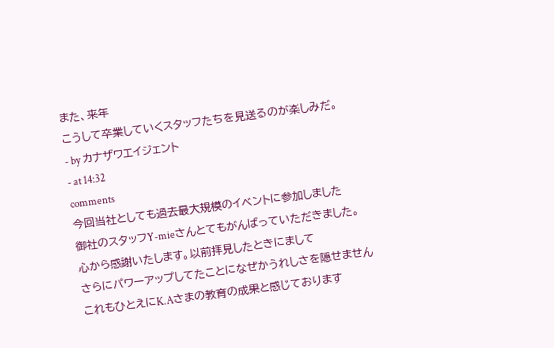また、来年
こうして卒業していくスタッフたちを見送るのが楽しみだ。
- by カナザワエイジェント
- at 14:32
comments
今回当社としても過去最大規模のイベントに参加しました
御社のスタッフY-mieさんとてもがんばっていただきました。
心から感謝いたします。以前拝見したときにまして
さらにパワーアップしてたことになぜかうれしさを隠せません
これもひとえにK.Aさまの教育の成果と感じております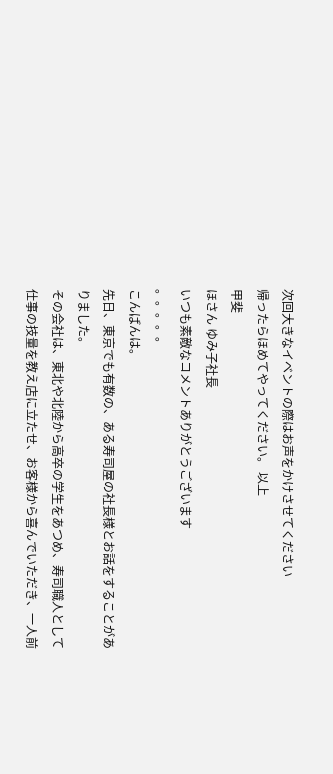次回大きなイベントの際はお声をかけさせてください
帰ったらほめてやってください。 以上
甲斐
ほさん ゆみ子社長
いつも素敵なコメントありがとうございます
。。。。。
こんばんは。
先日、東京でも有数の、ある寿司屋の社長様とお話をすることがありました。
その会社は、東北や北陸から高卒の学生をあつめ、寿司職人として仕事の技量を教え店に立たせ、お客様から喜んでいただき、一人前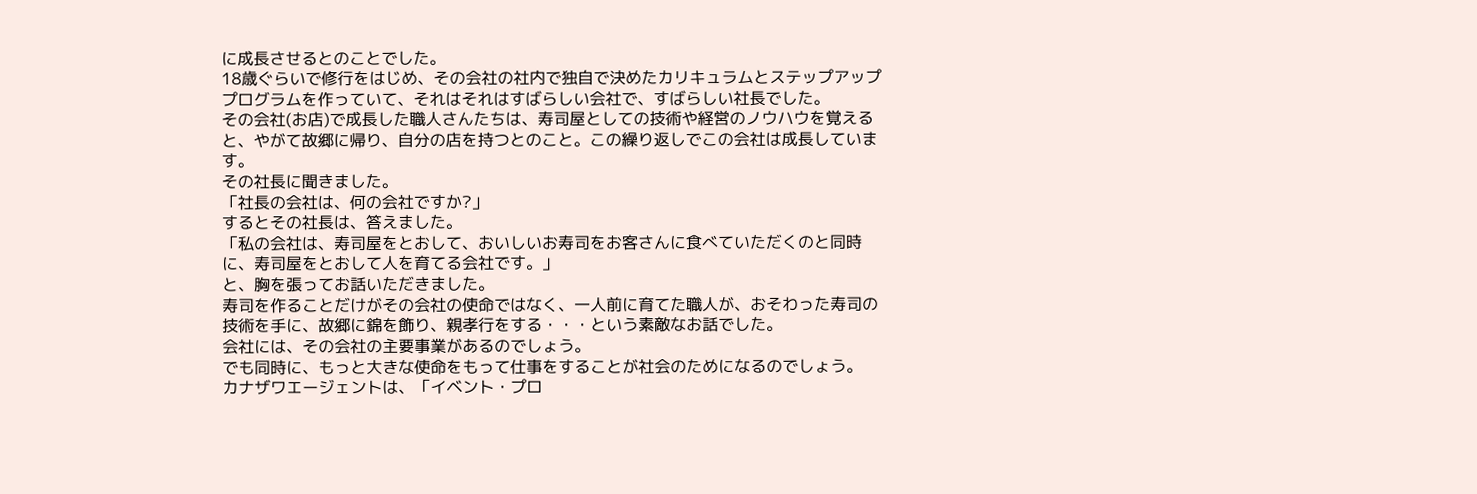に成長させるとのことでした。
18歳ぐらいで修行をはじめ、その会社の社内で独自で決めたカリキュラムとステップアッププログラムを作っていて、それはそれはすばらしい会社で、すばらしい社長でした。
その会社(お店)で成長した職人さんたちは、寿司屋としての技術や経営のノウハウを覚えると、やがて故郷に帰り、自分の店を持つとのこと。この繰り返しでこの会社は成長しています。
その社長に聞きました。
「社長の会社は、何の会社ですか?」
するとその社長は、答えました。
「私の会社は、寿司屋をとおして、おいしいお寿司をお客さんに食べていただくのと同時に、寿司屋をとおして人を育てる会社です。」
と、胸を張ってお話いただきました。
寿司を作ることだけがその会社の使命ではなく、一人前に育てた職人が、おそわった寿司の技術を手に、故郷に錦を飾り、親孝行をする・・・という素敵なお話でした。
会社には、その会社の主要事業があるのでしょう。
でも同時に、もっと大きな使命をもって仕事をすることが社会のためになるのでしょう。
カナザワエージェントは、「イベント・プロ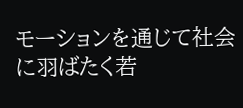モーションを通じて社会に羽ばたく若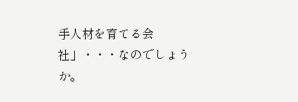手人材を育てる会社」・・・なのでしょうか。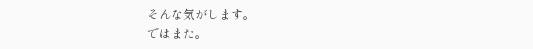そんな気がします。
ではまた。